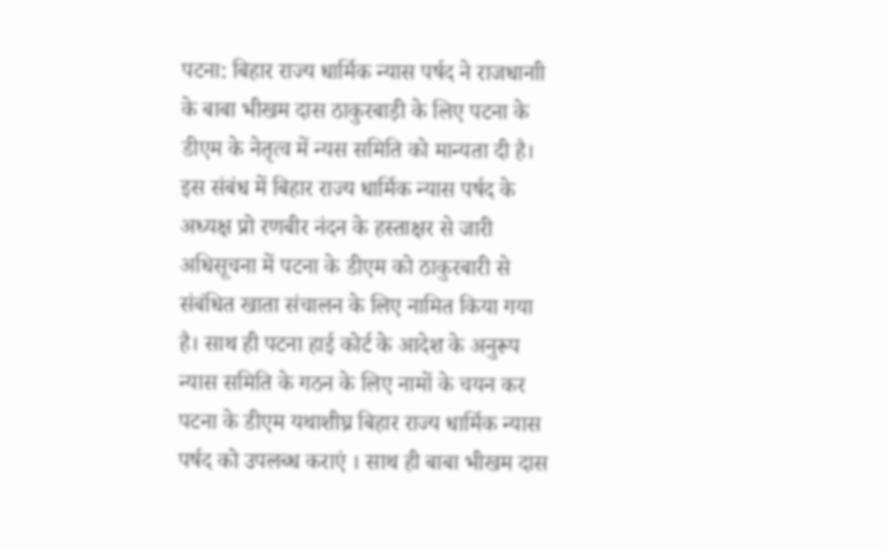पटना: बिहार राज्य धार्मिक न्यास पर्षद ने राजधानाी के बाबा भीखम दास ठाकुरबाड़ी के लिए पटना के डीएम के नेतृत्व में न्यस समिति को मान्यता दी है। इस संबंध में बिहार राज्य धार्मिक न्यास पर्षद के अध्यक्ष प्रो रणबीर नंदन के हस्ताक्षर से जारी अधिसूचना में पटना के डीएम को ठाकुरबारी से संबंधित खाता संचालन के लिए नामित किया गया है। साथ ही पटना हाई कोर्ट के आदेश के अनुरूप न्यास समिति के गठन के लिए नामों के चयन कर पटना के डीएम यथाशीघ्र बिहार राज्य धार्मिक न्यास पर्षद को उपलब्ध कराएं । साथ ही बाबा भीखम दास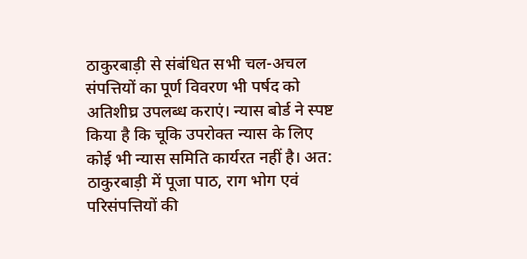ठाकुरबाड़ी से संबंधित सभी चल-अचल संपत्तियों का पूर्ण विवरण भी पर्षद को अतिशीघ्र उपलब्ध कराएं। न्यास बोर्ड ने स्पष्ट किया है कि चूकि उपरोक्त न्यास के लिए कोई भी न्यास समिति कार्यरत नहीं है। अत: ठाकुरबाड़ी में पूजा पाठ, राग भोग एवं परिसंपत्तियों की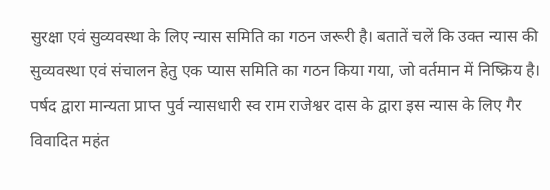सुरक्षा एवं सुव्यवस्था के लिए न्यास समिति का गठन जरूरी है। बतातें चलें कि उक्त न्यास की सुव्यवस्था एवं संचालन हेतु एक प्यास समिति का गठन किया गया, जो वर्तमान में निष्क्रिय है। पर्षद द्वारा मान्यता प्राप्त पुर्व न्यासधारी स्व राम राजेश्वर दास के द्वारा इस न्यास के लिए गैर विवादित महंत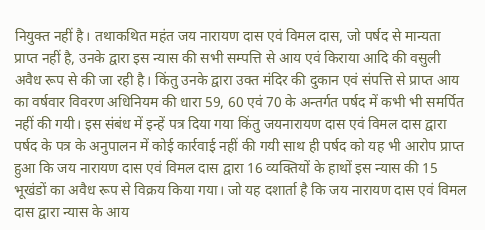नियुक्त नहीं है। तथाकथित महंत जय नारायण दास एवं विमल दास, जो पर्षद से मान्यता प्राप्त नहीं है, उनके द्वारा इस न्यास की सभी सम्पत्ति से आय एवं किराया आदि की वसुली अवैध रूप से की जा रही है। किंतु उनके द्वारा उक्त मंदिर की दुकान एवं संपत्ति से प्राप्त आय का वर्षवार विवरण अधिनियम की धारा 59, 60 एवं 70 के अन्तर्गत पर्षद में कभी भी समर्पित नहीं की गयी। इस संबंध में इन्हें पत्र दिया गया किंतु जयनारायण दास एवं विमल दास द्वारा पर्षद के पत्र के अनुपालन में कोई कार्रवाई नहीं की गयी साथ ही पर्षद को यह भी आरोप प्राप्त हुआ कि जय नारायण दास एवं विमल दास द्वारा 16 व्यक्तियों के हाथों इस न्यास की 15 भूखंडों का अवैध रूप से विक्रय किया गया। जो यह दशार्ता है कि जय नारायण दास एवं विमल दास द्वारा न्यास के आय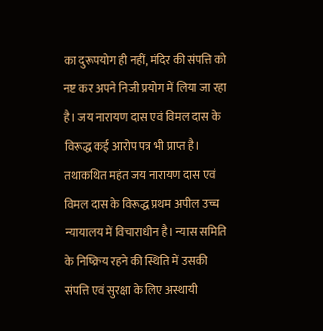का दुरूपयोग ही नहीं, मंदिर की संपत्ति को नष्ट कर अपने निजी प्रयोग में लिया जा रहा है। जय नारायण दास एवं विमल दास के विरूद्ध कई आरोप पत्र भी प्राप्त है। तथाकथित महंत जय नारायण दास एवं विमल दास के विरूद्ध प्रथम अपील उच्च न्यायालय में विचाराधीन है। न्यास समिति के निष्क्रिय रहने की स्थिति में उसकी संपत्ति एवं सुरक्षा के लिए अस्थायी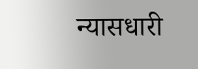न्यासधारी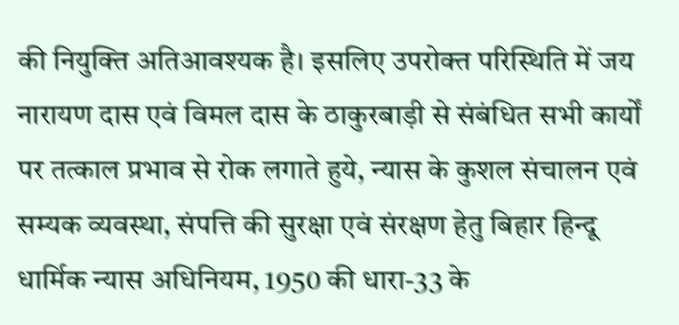की नियुक्ति अतिआवश्यक है। इसलिए उपरोक्त परिस्थिति में जय नारायण दास एवं विमल दास के ठाकुरबाड़ी से संबंधित सभी कार्यों पर तत्काल प्रभाव से रोक लगाते हुये, न्यास के कुशल संचालन एवं सम्यक व्यवस्था, संपत्ति की सुरक्षा एवं संरक्षण हेतु बिहार हिन्दू धार्मिक न्यास अधिनियम, 1950 की धारा-33 के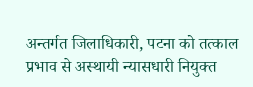अन्तर्गत जिलाधिकारी, पटना को तत्काल प्रभाव से अस्थायी न्यासधारी नियुक्त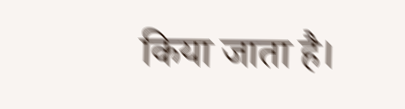किया जाता है।